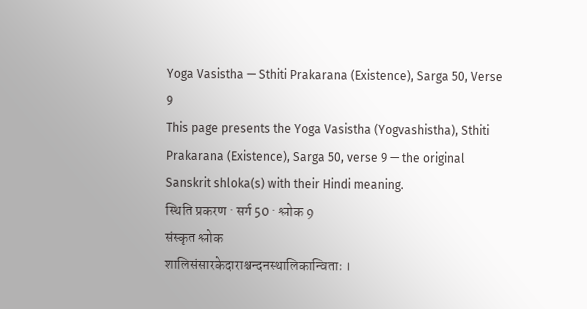Yoga Vasistha — Sthiti Prakarana (Existence), Sarga 50, Verse 9
This page presents the Yoga Vasistha (Yogvashistha), Sthiti Prakarana (Existence), Sarga 50, verse 9 — the original Sanskrit shloka(s) with their Hindi meaning.
स्थिति प्रकरण · सर्ग 50 · श्लोक 9
संस्कृत श्लोक
शालिसंसारकेदाराश्चन्दनस्थालिकान्विताः ।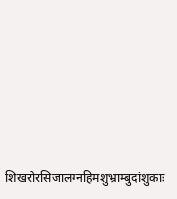शिखरोरसिजालग्नहिमशुभ्राम्बुदांशुकाः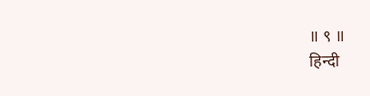॥ ९ ॥
हिन्दी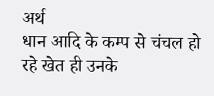अर्थ
धान आदि के कम्प से चंचल हो रहे खेत ही उनके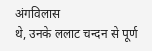अंगविलास
थे, उनके ललाट चन्दन से पूर्ण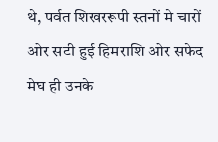थे, पर्वत शिखररूपी स्तनों मे चारों ओर सटी हुई हिमराशि ओर सफेद
मेघ ही उनके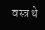वस्त्र थे